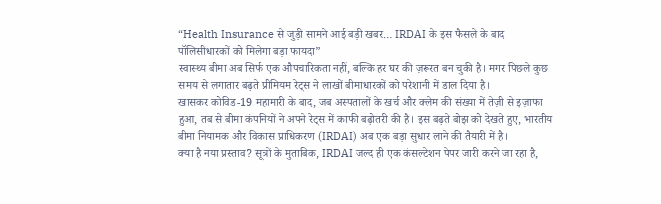“Health Insurance से जुड़ी सामने आई बड़ी खबर… IRDAI के इस फैसले के बाद पॉलिसीधारकों को मिलेगा बड़ा फायदा”
स्वास्थ्य बीमा अब सिर्फ एक औपचारिकता नहीं, बल्कि हर घर की ज़रूरत बन चुकी है। मगर पिछले कुछ समय से लगातार बढ़ते प्रीमियम रेट्स ने लाखों बीमाधारकों को परेशानी में डाल दिया है।
खासकर कोविड-19 महामारी के बाद, जब अस्पतालों के खर्च और क्लेम की संख्या में तेज़ी से इज़ाफा हुआ, तब से बीमा कंपनियों ने अपने रेट्स में काफी बढ़ोतरी की है। इस बढ़ते बोझ को देखते हुए, भारतीय बीमा नियामक और विकास प्राधिकरण (IRDAI) अब एक बड़ा सुधार लाने की तैयारी में है।
क्या है नया प्रस्ताव? सूत्रों के मुताबिक, IRDAI जल्द ही एक कंसल्टेशन पेपर जारी करने जा रहा है,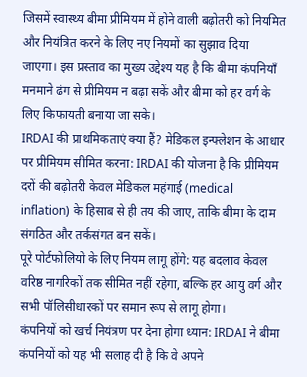जिसमें स्वास्थ्य बीमा प्रीमियम में होने वाली बढ़ोतरी को नियमित और नियंत्रित करने के लिए नए नियमों का सुझाव दिया जाएगा। इस प्रस्ताव का मुख्य उद्देश्य यह है कि बीमा कंपनियाँ मनमाने ढंग से प्रीमियम न बढ़ा सकें और बीमा को हर वर्ग के लिए किफायती बनाया जा सके।
IRDAI की प्राथमिकताएं क्या हैं? मेडिकल इन्फ्लेशन के आधार पर प्रीमियम सीमित करना: IRDAI की योजना है कि प्रीमियम दरों की बढ़ोतरी केवल मेडिकल महंगाई (medical inflation) के हिसाब से ही तय की जाए, ताकि बीमा के दाम संगठित और तर्कसंगत बन सकें।
पूरे पोर्टफोलियो के लिए नियम लागू होंगे: यह बदलाव केवल वरिष्ठ नागरिकों तक सीमित नहीं रहेगा, बल्कि हर आयु वर्ग और सभी पॉलिसीधारकों पर समान रूप से लागू होगा।
कंपनियों को खर्च नियंत्रण पर देना होगा ध्यान: IRDAI ने बीमा कंपनियों को यह भी सलाह दी है कि वे अपने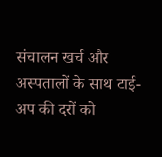संचालन खर्च और अस्पतालों के साथ टाई-अप की दरों को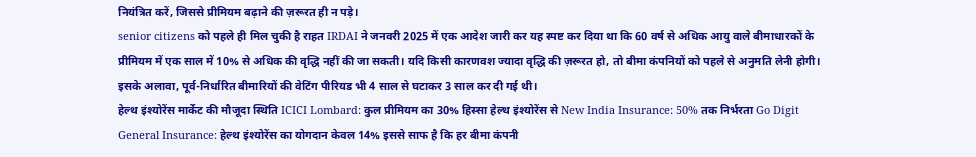नियंत्रित करें, जिससे प्रीमियम बढ़ाने की ज़रूरत ही न पड़े।
senior citizens को पहले ही मिल चुकी है राहत IRDAI ने जनवरी 2025 में एक आदेश जारी कर यह स्पष्ट कर दिया था कि 60 वर्ष से अधिक आयु वाले बीमाधारकों के प्रीमियम में एक साल में 10% से अधिक की वृद्धि नहीं की जा सकती। यदि किसी कारणवश ज्यादा वृद्धि की ज़रूरत हो, तो बीमा कंपनियों को पहले से अनुमति लेनी होगी। इसके अलावा, पूर्व-निर्धारित बीमारियों की वेटिंग पीरियड भी 4 साल से घटाकर 3 साल कर दी गई थी।
हेल्थ इंश्योरेंस मार्केट की मौजूदा स्थिति ICICI Lombard: कुल प्रीमियम का 30% हिस्सा हेल्थ इंश्योरेंस से New India Insurance: 50% तक निर्भरता Go Digit General Insurance: हेल्थ इंश्योरेंस का योगदान केवल 14% इससे साफ है कि हर बीमा कंपनी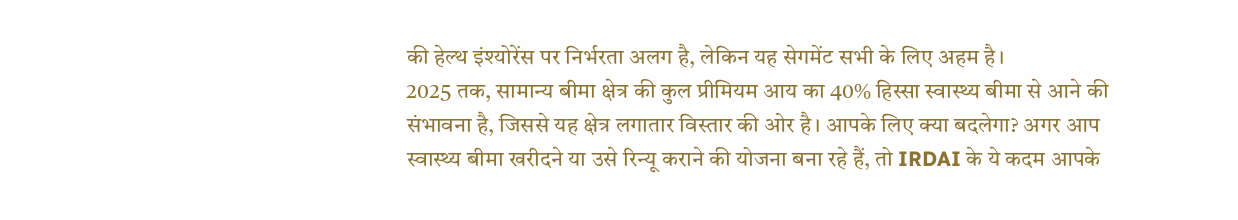की हेल्थ इंश्योरेंस पर निर्भरता अलग है, लेकिन यह सेगमेंट सभी के लिए अहम है।
2025 तक, सामान्य बीमा क्षेत्र की कुल प्रीमियम आय का 40% हिस्सा स्वास्थ्य बीमा से आने की संभावना है, जिससे यह क्षेत्र लगातार विस्तार की ओर है। आपके लिए क्या बदलेगा? अगर आप स्वास्थ्य बीमा खरीदने या उसे रिन्यू कराने की योजना बना रहे हैं, तो IRDAI के ये कदम आपके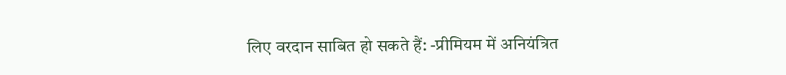लिए वरदान साबित हो सकते हैं: -प्रीमियम में अनियंत्रित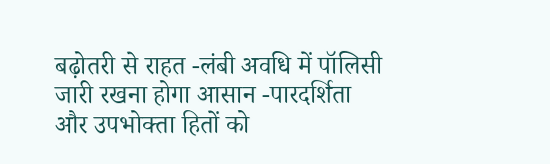बढ़ोतरी से राहत -लंबी अवधि में पॉलिसी जारी रखना होगा आसान -पारदर्शिता और उपभोक्ता हितों को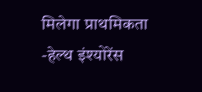मिलेगा प्राथमिकता -हेल्थ इंश्योरेंस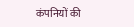कंपनियों की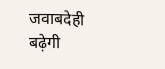जवाबदेही बढ़ेगी